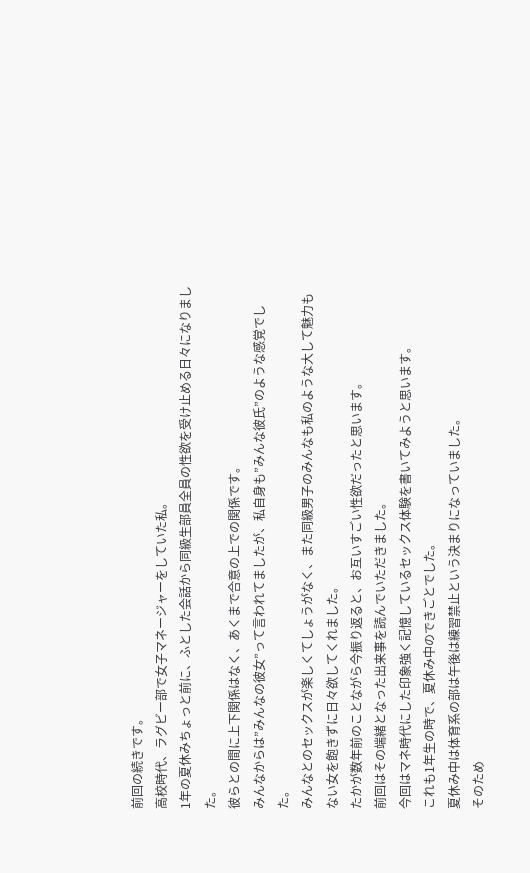前回の続きです。
高校時代、ラグビー部で女子マネージャーをしていた私。
1年の夏休みちょっと前に、ふとした会話から同級生部員全員の性欲を受け止める日々になりました。
彼らとの間に上下関係はなく、あくまで合意の上での関係です。
みんなからは”みんなの彼女”って言われてましたが、私自身も”みんな彼氏”のような感覚でした。
みんなとのセックスが楽しくてしょうがなく、また同級男子のみんなも私のような大して魅力もない女を飽きずに日々欲してくれました。
たかが数年前のことながら今振り返ると、お互いすごい性欲だったと思います。
前回はその端緒となった出来事を読んでいただきました。
今回はマネ時代にした印象強く記憶しているセックス体験を書いてみようと思います。
これも1年生の時で、夏休み中のできごとでした。
夏休み中は体育系の部は午後は練習禁止という決まりになっていました。
そのため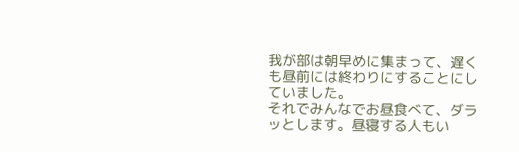我が部は朝早めに集まって、遅くも昼前には終わりにすることにしていました。
それでみんなでお昼食べて、ダラッとします。昼寝する人もい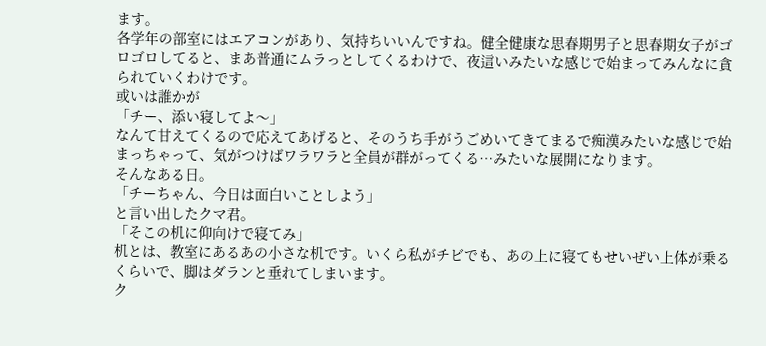ます。
各学年の部室にはエアコンがあり、気持ちいいんですね。健全健康な思春期男子と思春期女子がゴロゴロしてると、まあ普通にムラっとしてくるわけで、夜這いみたいな感じで始まってみんなに貪られていくわけです。
或いは誰かが
「チー、添い寝してよ〜」
なんて甘えてくるので応えてあげると、そのうち手がうごめいてきてまるで痴漢みたいな感じで始まっちゃって、気がつけばワラワラと全員が群がってくる…みたいな展開になります。
そんなある日。
「チーちゃん、今日は面白いことしよう」
と言い出したクマ君。
「そこの机に仰向けで寝てみ」
机とは、教室にあるあの小さな机です。いくら私がチビでも、あの上に寝てもせいぜい上体が乗るくらいで、脚はダランと垂れてしまいます。
ク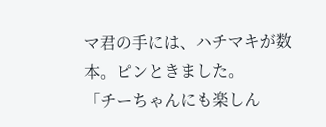マ君の手には、ハチマキが数本。ピンときました。
「チーちゃんにも楽しん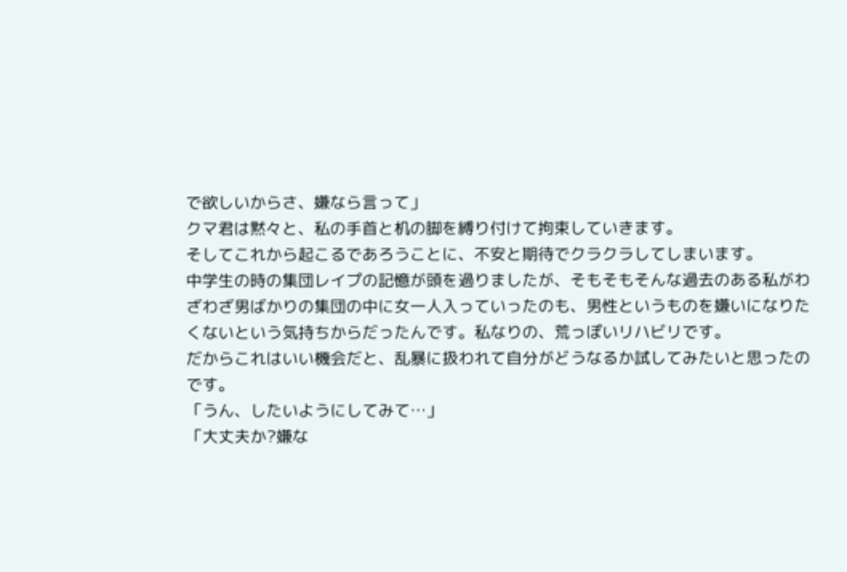で欲しいからさ、嫌なら言って」
クマ君は黙々と、私の手首と机の脚を縛り付けて拘束していきます。
そしてこれから起こるであろうことに、不安と期待でクラクラしてしまいます。
中学生の時の集団レイプの記憶が頭を過りましたが、そもそもそんな過去のある私がわざわざ男ばかりの集団の中に女一人入っていったのも、男性というものを嫌いになりたくないという気持ちからだったんです。私なりの、荒っぽいリハビリです。
だからこれはいい機会だと、乱暴に扱われて自分がどうなるか試してみたいと思ったのです。
「うん、したいようにしてみて…」
「大丈夫か?嫌な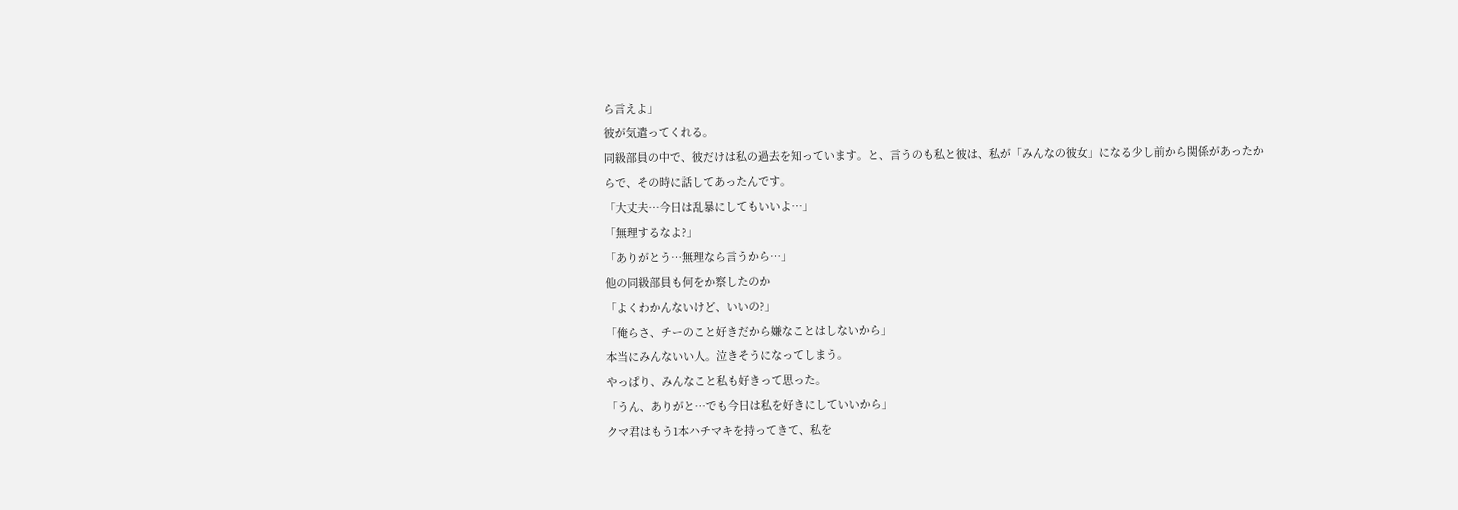ら言えよ」
彼が気遣ってくれる。
同級部員の中で、彼だけは私の過去を知っています。と、言うのも私と彼は、私が「みんなの彼女」になる少し前から関係があったからで、その時に話してあったんです。
「大丈夫…今日は乱暴にしてもいいよ…」
「無理するなよ?」
「ありがとう…無理なら言うから…」
他の同級部員も何をか察したのか
「よくわかんないけど、いいの?」
「俺らさ、チーのこと好きだから嫌なことはしないから」
本当にみんないい人。泣きそうになってしまう。
やっぱり、みんなこと私も好きって思った。
「うん、ありがと…でも今日は私を好きにしていいから」
クマ君はもう1本ハチマキを持ってきて、私を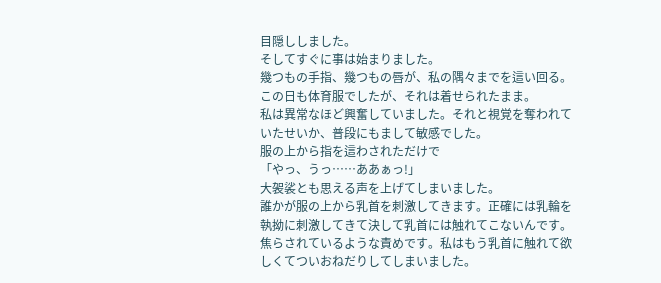目隠ししました。
そしてすぐに事は始まりました。
幾つもの手指、幾つもの唇が、私の隅々までを這い回る。この日も体育服でしたが、それは着せられたまま。
私は異常なほど興奮していました。それと視覚を奪われていたせいか、普段にもまして敏感でした。
服の上から指を這わされただけで
「やっ、うっ……ああぁっ!」
大袈裟とも思える声を上げてしまいました。
誰かが服の上から乳首を刺激してきます。正確には乳輪を執拗に刺激してきて決して乳首には触れてこないんです。焦らされているような責めです。私はもう乳首に触れて欲しくてついおねだりしてしまいました。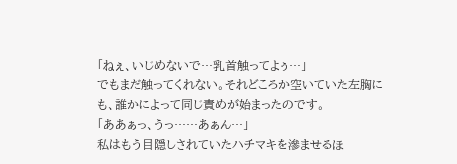「ねぇ、いじめないで…乳首触ってよぅ…」
でもまだ触ってくれない。それどころか空いていた左胸にも、誰かによって同じ責めが始まったのです。
「ああぁっ、うっ……あぁん…」
私はもう目隠しされていたハチマキを滲ませるほ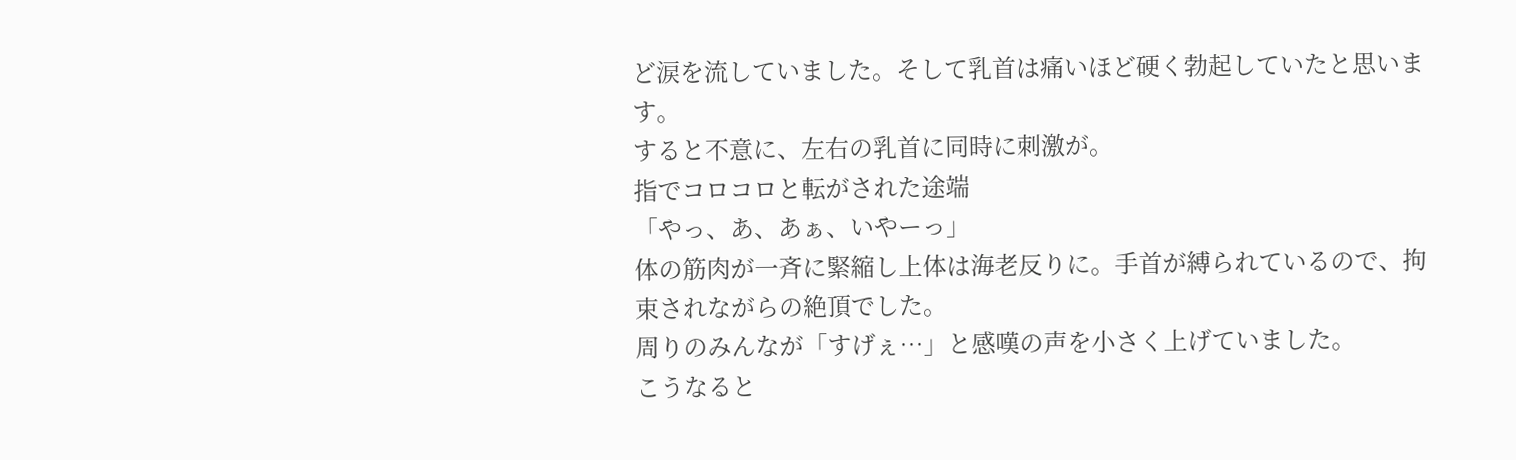ど涙を流していました。そして乳首は痛いほど硬く勃起していたと思います。
すると不意に、左右の乳首に同時に刺激が。
指でコロコロと転がされた途端
「やっ、あ、あぁ、いやーっ」
体の筋肉が一斉に緊縮し上体は海老反りに。手首が縛られているので、拘束されながらの絶頂でした。
周りのみんなが「すげぇ…」と感嘆の声を小さく上げていました。
こうなると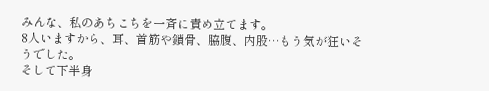みんな、私のあちこちを一斉に責め立てます。
8人いますから、耳、首筋や鎖骨、脇腹、内股…もう気が狂いそうでした。
そして下半身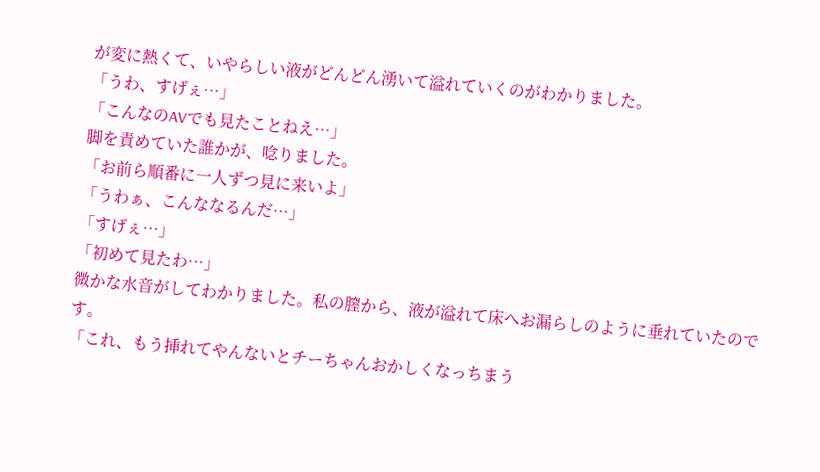が変に熱くて、いやらしい液がどんどん湧いて溢れていくのがわかりました。
「うわ、すげぇ…」
「こんなのAVでも見たことねえ…」
脚を責めていた誰かが、唸りました。
「お前ら順番に一人ずつ見に来いよ」
「うわぁ、こんななるんだ…」
「すげぇ…」
「初めて見たわ…」
微かな水音がしてわかりました。私の膣から、液が溢れて床へお漏らしのように垂れていたのです。
「これ、もう挿れてやんないとチーちゃんおかしくなっちまう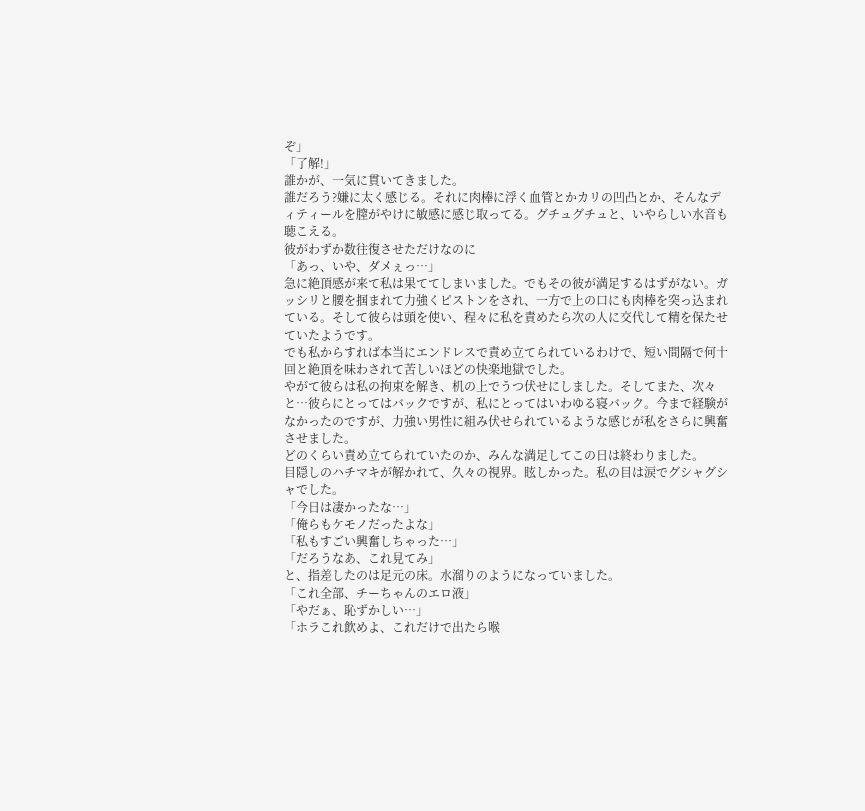ぞ」
「了解!」
誰かが、一気に貫いてきました。
誰だろう?嫌に太く感じる。それに肉棒に浮く血管とかカリの凹凸とか、そんなディティールを膣がやけに敏感に感じ取ってる。グチュグチュと、いやらしい水音も聴こえる。
彼がわずか数往復させただけなのに
「あっ、いや、ダメぇっ…」
急に絶頂感が来て私は果ててしまいました。でもその彼が満足するはずがない。ガッシリと腰を掴まれて力強くピストンをされ、一方で上の口にも肉棒を突っ込まれている。そして彼らは頭を使い、程々に私を責めたら次の人に交代して精を保たせていたようです。
でも私からすれば本当にエンドレスで責め立てられているわけで、短い間隔で何十回と絶頂を味わされて苦しいほどの快楽地獄でした。
やがて彼らは私の拘束を解き、机の上でうつ伏せにしました。そしてまた、次々と…彼らにとってはバックですが、私にとってはいわゆる寝バック。今まで経験がなかったのですが、力強い男性に組み伏せられているような感じが私をさらに興奮させました。
どのくらい責め立てられていたのか、みんな満足してこの日は終わりました。
目隠しのハチマキが解かれて、久々の視界。眩しかった。私の目は涙でグシャグシャでした。
「今日は凄かったな…」
「俺らもケモノだったよな」
「私もすごい興奮しちゃった…」
「だろうなあ、これ見てみ」
と、指差したのは足元の床。水溜りのようになっていました。
「これ全部、チーちゃんのエロ液」
「やだぁ、恥ずかしい…」
「ホラこれ飲めよ、これだけで出たら喉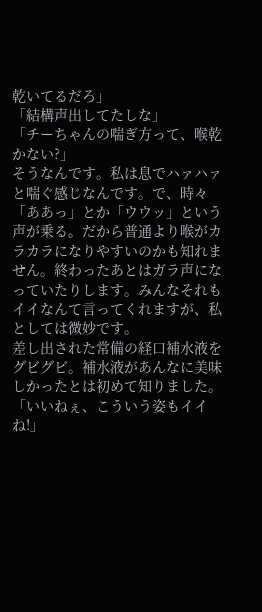乾いてるだろ」
「結構声出してたしな」
「チーちゃんの喘ぎ方って、喉乾かない?」
そうなんです。私は息でハァハァと喘ぐ感じなんです。で、時々「ああっ」とか「ウウッ」という声が乗る。だから普通より喉がカラカラになりやすいのかも知れません。終わったあとはガラ声になっていたりします。みんなそれもイイなんて言ってくれますが、私としては微妙です。
差し出された常備の経口補水液をグビグビ。補水液があんなに美味しかったとは初めて知りました。
「いいねぇ、こういう姿もイイね!」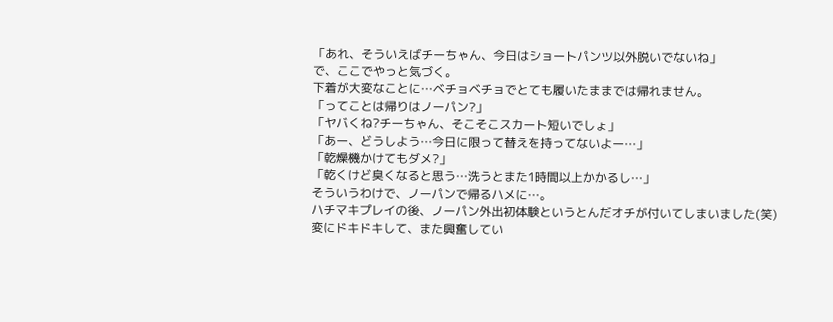「あれ、そういえばチーちゃん、今日はショートパンツ以外脱いでないね」
で、ここでやっと気づく。
下着が大変なことに…ベチョベチョでとても履いたままでは帰れません。
「ってことは帰りはノーパン?」
「ヤバくね?チーちゃん、そこそこスカート短いでしょ」
「あー、どうしよう…今日に限って替えを持ってないよー…」
「乾燥機かけてもダメ?」
「乾くけど臭くなると思う…洗うとまた1時間以上かかるし…」
そういうわけで、ノーパンで帰るハメに…。
ハチマキプレイの後、ノーパン外出初体験というとんだオチが付いてしまいました(笑)
変にドキドキして、また興奮してい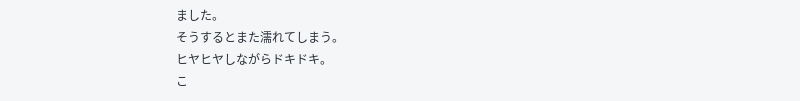ました。
そうするとまた濡れてしまう。
ヒヤヒヤしながらドキドキ。
こ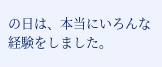の日は、本当にいろんな経験をしました。